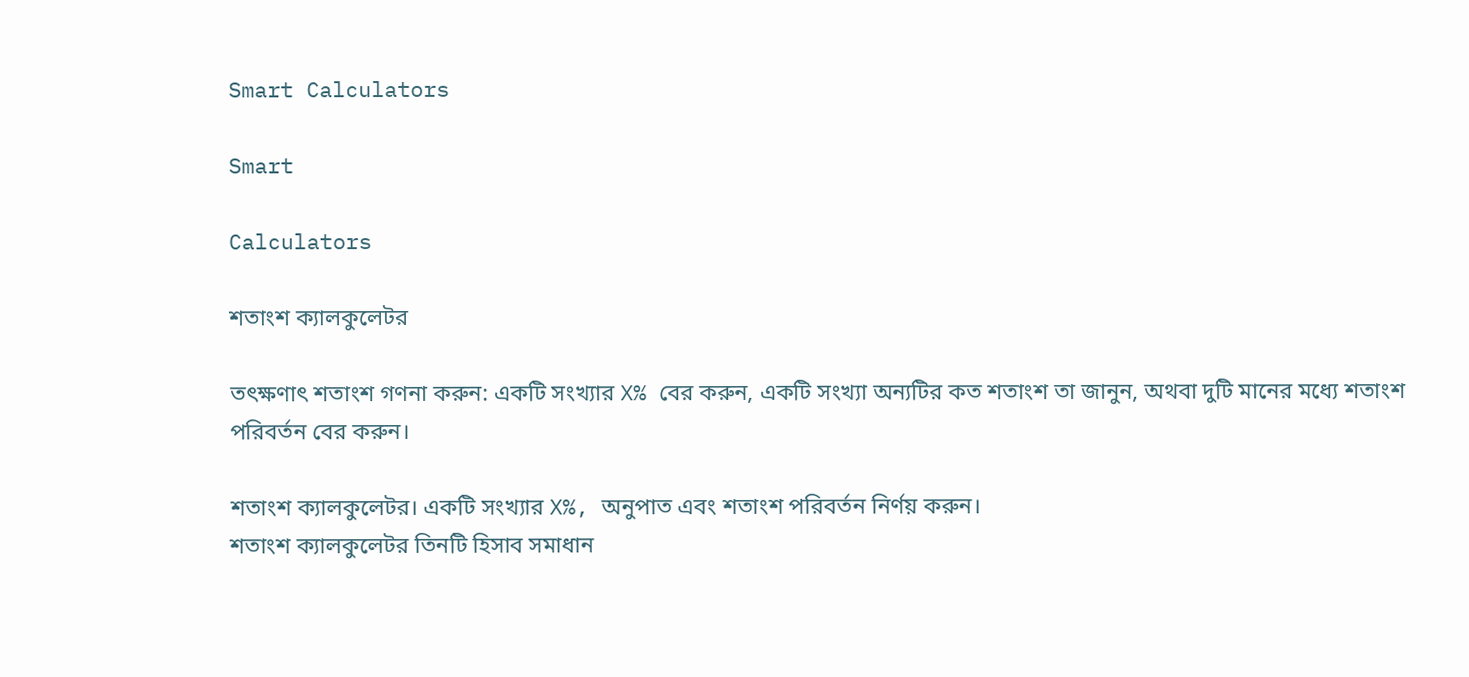Smart Calculators

Smart

Calculators

শতাংশ ক্যালকুলেটর

তৎক্ষণাৎ শতাংশ গণনা করুন: একটি সংখ্যার X% বের করুন, একটি সংখ্যা অন্যটির কত শতাংশ তা জানুন, অথবা দুটি মানের মধ্যে শতাংশ পরিবর্তন বের করুন।

শতাংশ ক্যালকুলেটর। একটি সংখ্যার X%, অনুপাত এবং শতাংশ পরিবর্তন নির্ণয় করুন।
শতাংশ ক্যালকুলেটর তিনটি হিসাব সমাধান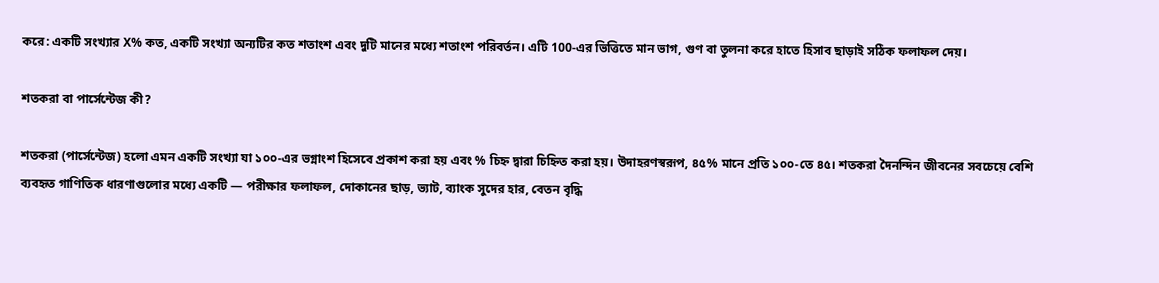করে: একটি সংখ্যার X% কত, একটি সংখ্যা অন্যটির কত শতাংশ এবং দুটি মানের মধ্যে শতাংশ পরিবর্তন। এটি 100-এর ভিত্তিতে মান ভাগ, গুণ বা তুলনা করে হাতে হিসাব ছাড়াই সঠিক ফলাফল দেয়।

শতকরা বা পার্সেন্টেজ কী?

শতকরা (পার্সেন্টেজ) হলো এমন একটি সংখ্যা যা ১০০-এর ভগ্নাংশ হিসেবে প্রকাশ করা হয় এবং % চিহ্ন দ্বারা চিহ্নিত করা হয়। উদাহরণস্বরূপ, ৪৫% মানে প্রতি ১০০-তে ৪৫। শতকরা দৈনন্দিন জীবনের সবচেয়ে বেশি ব্যবহৃত গাণিতিক ধারণাগুলোর মধ্যে একটি — পরীক্ষার ফলাফল, দোকানের ছাড়, ভ্যাট, ব্যাংক সুদের হার, বেতন বৃদ্ধি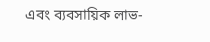এবং ব্যবসায়িক লাভ-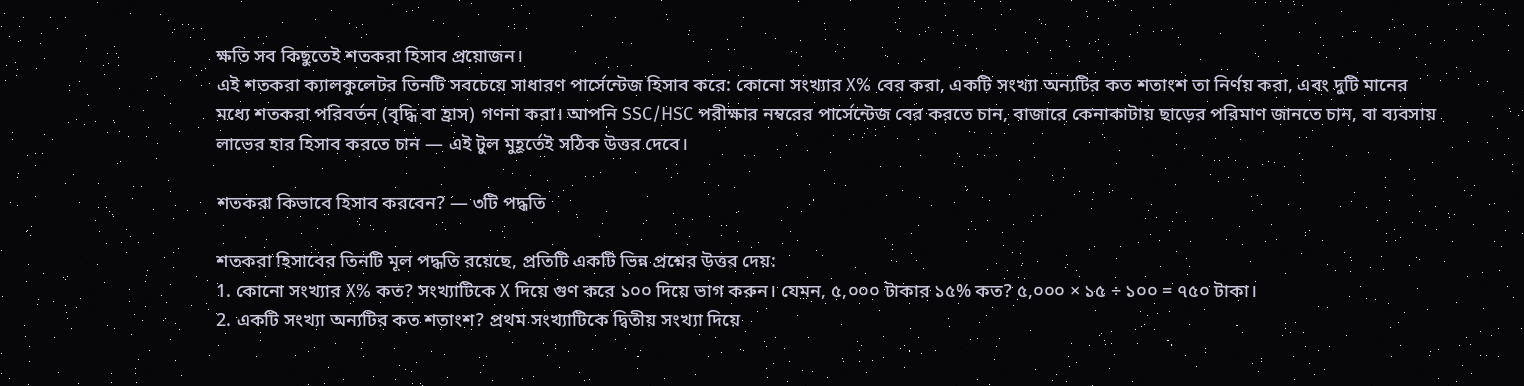ক্ষতি সব কিছুতেই শতকরা হিসাব প্রয়োজন।
এই শতকরা ক্যালকুলেটর তিনটি সবচেয়ে সাধারণ পার্সেন্টেজ হিসাব করে: কোনো সংখ্যার X% বের করা, একটি সংখ্যা অন্যটির কত শতাংশ তা নির্ণয় করা, এবং দুটি মানের মধ্যে শতকরা পরিবর্তন (বৃদ্ধি বা হ্রাস) গণনা করা। আপনি SSC/HSC পরীক্ষার নম্বরের পার্সেন্টেজ বের করতে চান, বাজারে কেনাকাটায় ছাড়ের পরিমাণ জানতে চান, বা ব্যবসায় লাভের হার হিসাব করতে চান — এই টুল মুহূর্তেই সঠিক উত্তর দেবে।

শতকরা কিভাবে হিসাব করবেন? — ৩টি পদ্ধতি

শতকরা হিসাবের তিনটি মূল পদ্ধতি রয়েছে, প্রতিটি একটি ভিন্ন প্রশ্নের উত্তর দেয়:
1. কোনো সংখ্যার X% কত? সংখ্যাটিকে X দিয়ে গুণ করে ১০০ দিয়ে ভাগ করুন। যেমন, ৫,০০০ টাকার ১৫% কত? ৫,০০০ × ১৫ ÷ ১০০ = ৭৫০ টাকা।
2. একটি সংখ্যা অন্যটির কত শতাংশ? প্রথম সংখ্যাটিকে দ্বিতীয় সংখ্যা দিয়ে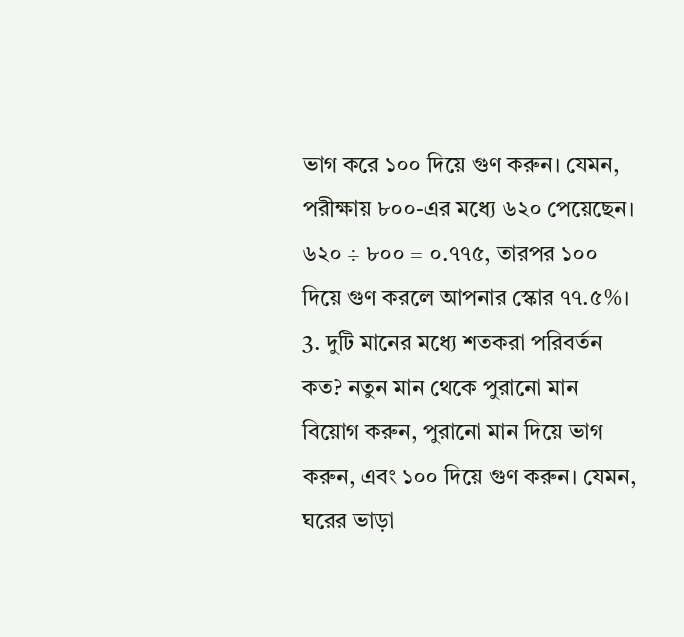ভাগ করে ১০০ দিয়ে গুণ করুন। যেমন, পরীক্ষায় ৮০০-এর মধ্যে ৬২০ পেয়েছেন। ৬২০ ÷ ৮০০ = ০.৭৭৫, তারপর ১০০ দিয়ে গুণ করলে আপনার স্কোর ৭৭.৫%।
3. দুটি মানের মধ্যে শতকরা পরিবর্তন কত? নতুন মান থেকে পুরানো মান বিয়োগ করুন, পুরানো মান দিয়ে ভাগ করুন, এবং ১০০ দিয়ে গুণ করুন। যেমন, ঘরের ভাড়া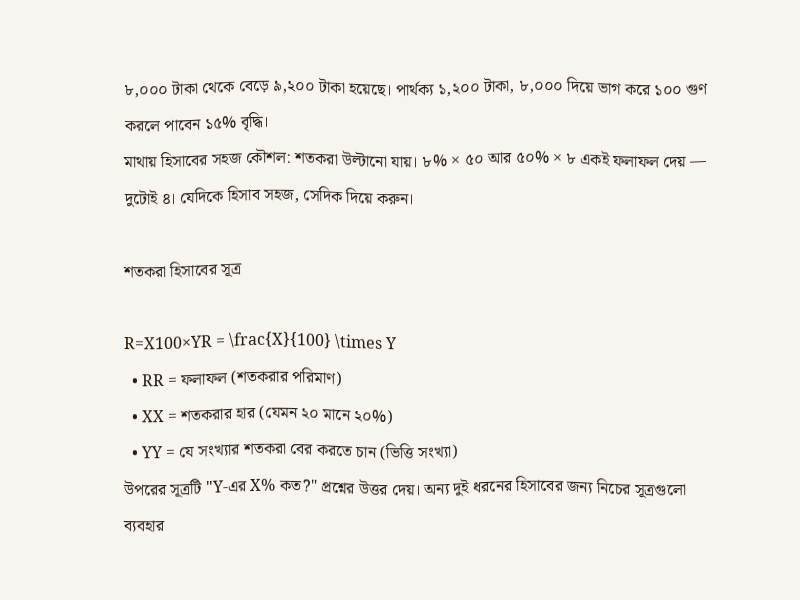৮,০০০ টাকা থেকে বেড়ে ৯,২০০ টাকা হয়েছে। পার্থক্য ১,২০০ টাকা, ৮,০০০ দিয়ে ভাগ করে ১০০ গুণ করলে পাবেন ১৫% বৃদ্ধি।
মাথায় হিসাবের সহজ কৌশল: শতকরা উল্টানো যায়। ৮% × ৫০ আর ৫০% × ৮ একই ফলাফল দেয় — দুটোই ৪। যেদিকে হিসাব সহজ, সেদিক দিয়ে করুন।

শতকরা হিসাবের সূত্র

R=X100×YR = \frac{X}{100} \times Y
  • RR = ফলাফল (শতকরার পরিমাণ)
  • XX = শতকরার হার (যেমন ২০ মানে ২০%)
  • YY = যে সংখ্যার শতকরা বের করতে চান (ভিত্তি সংখ্যা)
উপরের সূত্রটি "Y-এর X% কত?" প্রশ্নের উত্তর দেয়। অন্য দুই ধরনের হিসাবের জন্য নিচের সূত্রগুলো ব্যবহার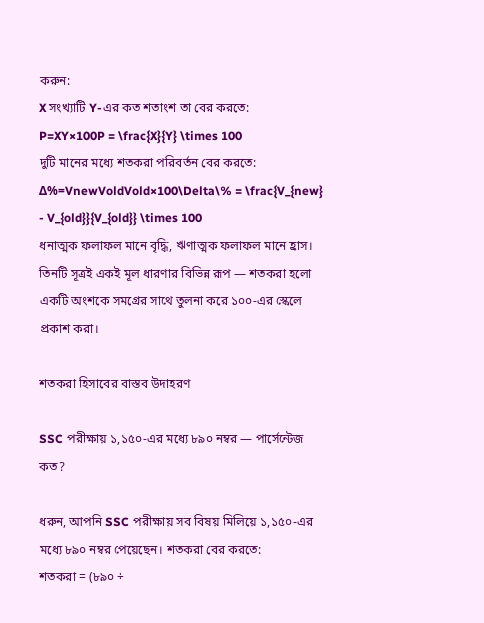করুন:
X সংখ্যাটি Y-এর কত শতাংশ তা বের করতে:
P=XY×100P = \frac{X}{Y} \times 100
দুটি মানের মধ্যে শতকরা পরিবর্তন বের করতে:
Δ%=VnewVoldVold×100\Delta\% = \frac{V_{new} - V_{old}}{V_{old}} \times 100
ধনাত্মক ফলাফল মানে বৃদ্ধি, ঋণাত্মক ফলাফল মানে হ্রাস। তিনটি সূত্রই একই মূল ধারণার বিভিন্ন রূপ — শতকরা হলো একটি অংশকে সমগ্রের সাথে তুলনা করে ১০০-এর স্কেলে প্রকাশ করা।

শতকরা হিসাবের বাস্তব উদাহরণ

SSC পরীক্ষায় ১,১৫০-এর মধ্যে ৮৯০ নম্বর — পার্সেন্টেজ কত?

ধরুন, আপনি SSC পরীক্ষায় সব বিষয় মিলিয়ে ১,১৫০-এর মধ্যে ৮৯০ নম্বর পেয়েছেন। শতকরা বের করতে:
শতকরা = (৮৯০ ÷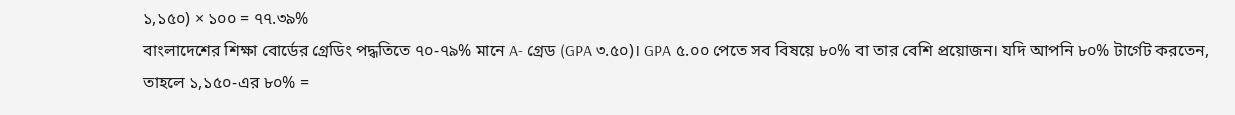১,১৫০) × ১০০ = ৭৭.৩৯%
বাংলাদেশের শিক্ষা বোর্ডের গ্রেডিং পদ্ধতিতে ৭০-৭৯% মানে A- গ্রেড (GPA ৩.৫০)। GPA ৫.০০ পেতে সব বিষয়ে ৮০% বা তার বেশি প্রয়োজন। যদি আপনি ৮০% টার্গেট করতেন, তাহলে ১,১৫০-এর ৮০% =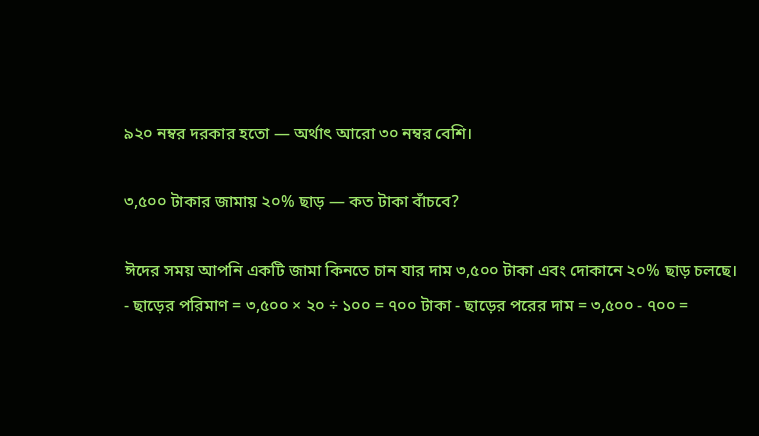৯২০ নম্বর দরকার হতো — অর্থাৎ আরো ৩০ নম্বর বেশি।

৩,৫০০ টাকার জামায় ২০% ছাড় — কত টাকা বাঁচবে?

ঈদের সময় আপনি একটি জামা কিনতে চান যার দাম ৩,৫০০ টাকা এবং দোকানে ২০% ছাড় চলছে।
- ছাড়ের পরিমাণ = ৩,৫০০ × ২০ ÷ ১০০ = ৭০০ টাকা - ছাড়ের পরের দাম = ৩,৫০০ - ৭০০ =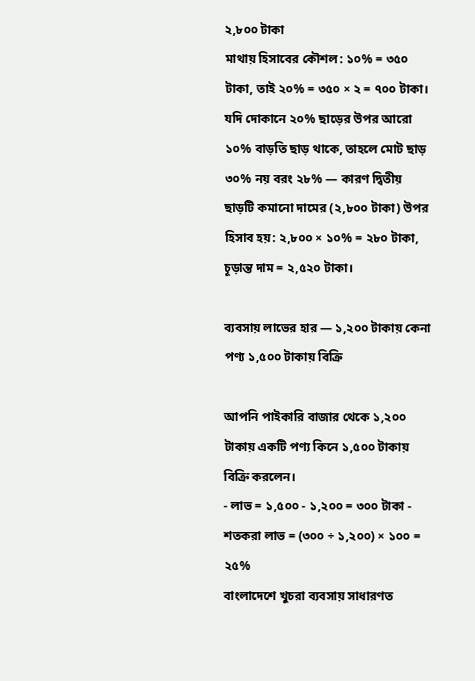২,৮০০ টাকা
মাথায় হিসাবের কৌশল: ১০% = ৩৫০ টাকা, তাই ২০% = ৩৫০ × ২ = ৭০০ টাকা। যদি দোকানে ২০% ছাড়ের উপর আরো ১০% বাড়তি ছাড় থাকে, তাহলে মোট ছাড় ৩০% নয় বরং ২৮% — কারণ দ্বিতীয় ছাড়টি কমানো দামের (২,৮০০ টাকা) উপর হিসাব হয়: ২,৮০০ × ১০% = ২৮০ টাকা, চূড়ান্ত দাম = ২,৫২০ টাকা।

ব্যবসায় লাভের হার — ১,২০০ টাকায় কেনা পণ্য ১,৫০০ টাকায় বিক্রি

আপনি পাইকারি বাজার থেকে ১,২০০ টাকায় একটি পণ্য কিনে ১,৫০০ টাকায় বিক্রি করলেন।
- লাভ = ১,৫০০ - ১,২০০ = ৩০০ টাকা - শতকরা লাভ = (৩০০ ÷ ১,২০০) × ১০০ = ২৫%
বাংলাদেশে খুচরা ব্যবসায় সাধারণত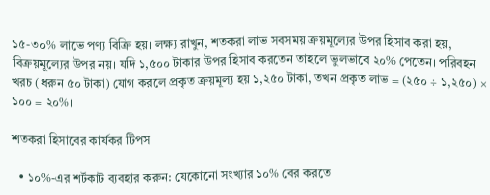১৫-৩০% লাভে পণ্য বিক্রি হয়। লক্ষ্য রাখুন, শতকরা লাভ সবসময় ক্রয়মূল্যের উপর হিসাব করা হয়, বিক্রয়মূল্যের উপর নয়। যদি ১,৫০০ টাকার উপর হিসাব করতেন তাহলে ভুলভাবে ২০% পেতেন। পরিবহন খরচ (ধরুন ৫০ টাকা) যোগ করলে প্রকৃত ক্রয়মূল্য হয় ১,২৫০ টাকা, তখন প্রকৃত লাভ = (২৫০ ÷ ১,২৫০) × ১০০ = ২০%।

শতকরা হিসাবের কার্যকর টিপস

  • ১০%-এর শর্টকাট ব্যবহার করুন: যেকোনো সংখ্যার ১০% বের করতে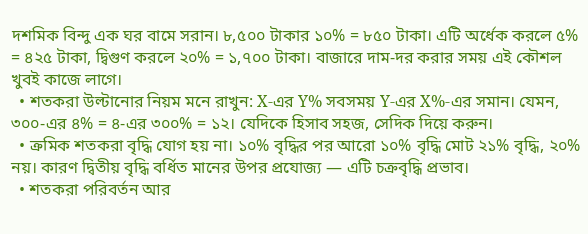দশমিক বিন্দু এক ঘর বামে সরান। ৮,৫০০ টাকার ১০% = ৮৫০ টাকা। এটি অর্ধেক করলে ৫% = ৪২৫ টাকা, দ্বিগুণ করলে ২০% = ১,৭০০ টাকা। বাজারে দাম-দর করার সময় এই কৌশল খুবই কাজে লাগে।
  • শতকরা উল্টানোর নিয়ম মনে রাখুন: X-এর Y% সবসময় Y-এর X%-এর সমান। যেমন, ৩০০-এর ৪% = ৪-এর ৩০০% = ১২। যেদিকে হিসাব সহজ, সেদিক দিয়ে করুন।
  • ক্রমিক শতকরা বৃদ্ধি যোগ হয় না। ১০% বৃদ্ধির পর আরো ১০% বৃদ্ধি মোট ২১% বৃদ্ধি, ২০% নয়। কারণ দ্বিতীয় বৃদ্ধি বর্ধিত মানের উপর প্রযোজ্য — এটি চক্রবৃদ্ধি প্রভাব।
  • শতকরা পরিবর্তন আর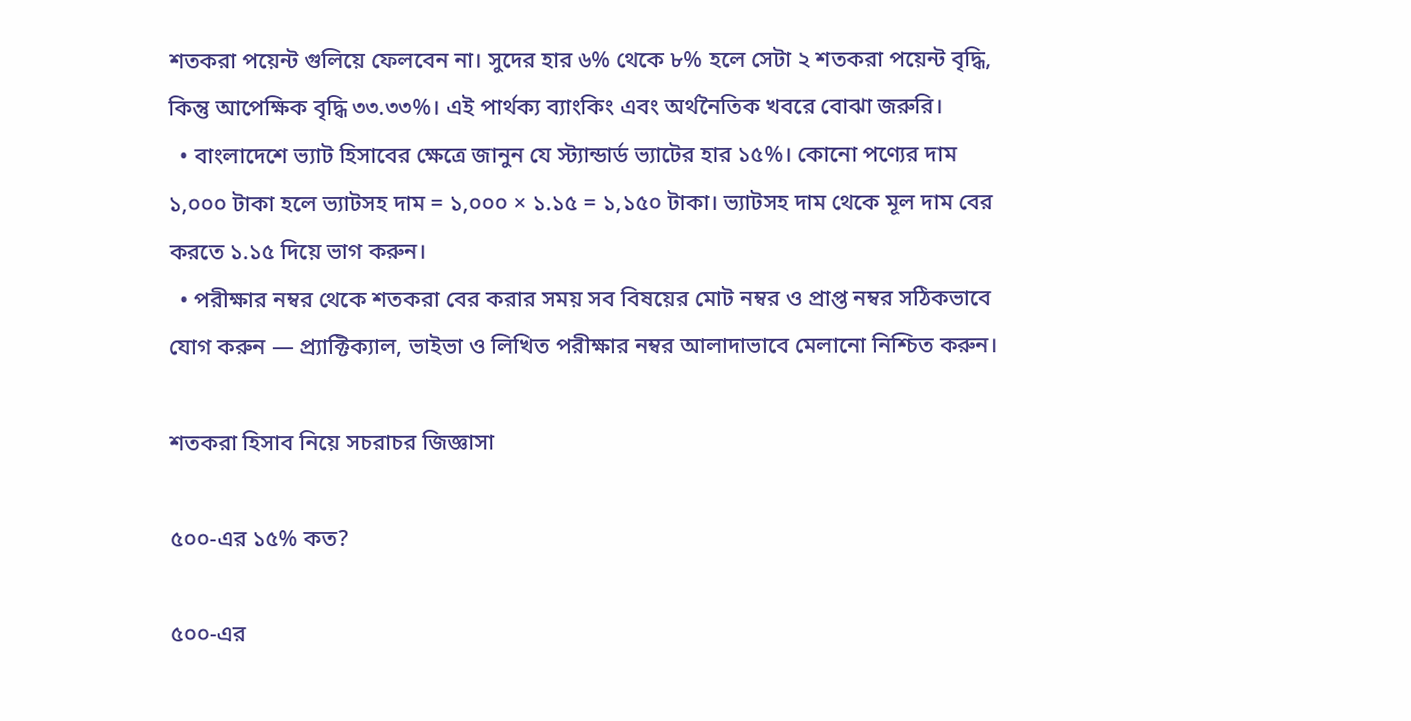শতকরা পয়েন্ট গুলিয়ে ফেলবেন না। সুদের হার ৬% থেকে ৮% হলে সেটা ২ শতকরা পয়েন্ট বৃদ্ধি, কিন্তু আপেক্ষিক বৃদ্ধি ৩৩.৩৩%। এই পার্থক্য ব্যাংকিং এবং অর্থনৈতিক খবরে বোঝা জরুরি।
  • বাংলাদেশে ভ্যাট হিসাবের ক্ষেত্রে জানুন যে স্ট্যান্ডার্ড ভ্যাটের হার ১৫%। কোনো পণ্যের দাম ১,০০০ টাকা হলে ভ্যাটসহ দাম = ১,০০০ × ১.১৫ = ১,১৫০ টাকা। ভ্যাটসহ দাম থেকে মূল দাম বের করতে ১.১৫ দিয়ে ভাগ করুন।
  • পরীক্ষার নম্বর থেকে শতকরা বের করার সময় সব বিষয়ের মোট নম্বর ও প্রাপ্ত নম্বর সঠিকভাবে যোগ করুন — প্র্যাক্টিক্যাল, ভাইভা ও লিখিত পরীক্ষার নম্বর আলাদাভাবে মেলানো নিশ্চিত করুন।

শতকরা হিসাব নিয়ে সচরাচর জিজ্ঞাসা

৫০০-এর ১৫% কত?

৫০০-এর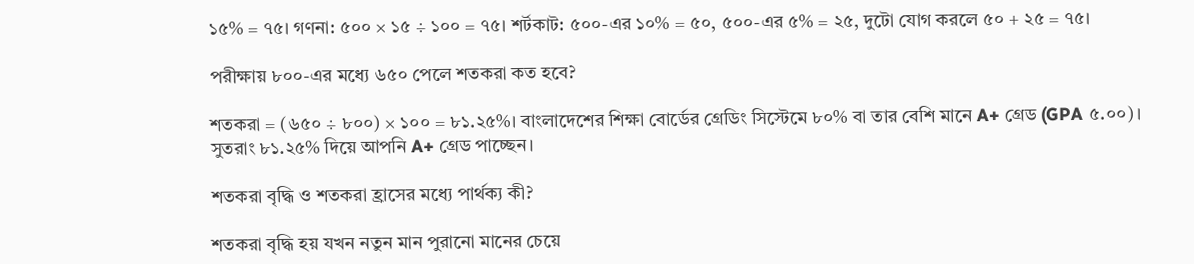১৫% = ৭৫। গণনা: ৫০০ × ১৫ ÷ ১০০ = ৭৫। শর্টকাট: ৫০০-এর ১০% = ৫০, ৫০০-এর ৫% = ২৫, দুটো যোগ করলে ৫০ + ২৫ = ৭৫।

পরীক্ষায় ৮০০-এর মধ্যে ৬৫০ পেলে শতকরা কত হবে?

শতকরা = (৬৫০ ÷ ৮০০) × ১০০ = ৮১.২৫%। বাংলাদেশের শিক্ষা বোর্ডের গ্রেডিং সিস্টেমে ৮০% বা তার বেশি মানে A+ গ্রেড (GPA ৫.০০)। সুতরাং ৮১.২৫% দিয়ে আপনি A+ গ্রেড পাচ্ছেন।

শতকরা বৃদ্ধি ও শতকরা হ্রাসের মধ্যে পার্থক্য কী?

শতকরা বৃদ্ধি হয় যখন নতুন মান পুরানো মানের চেয়ে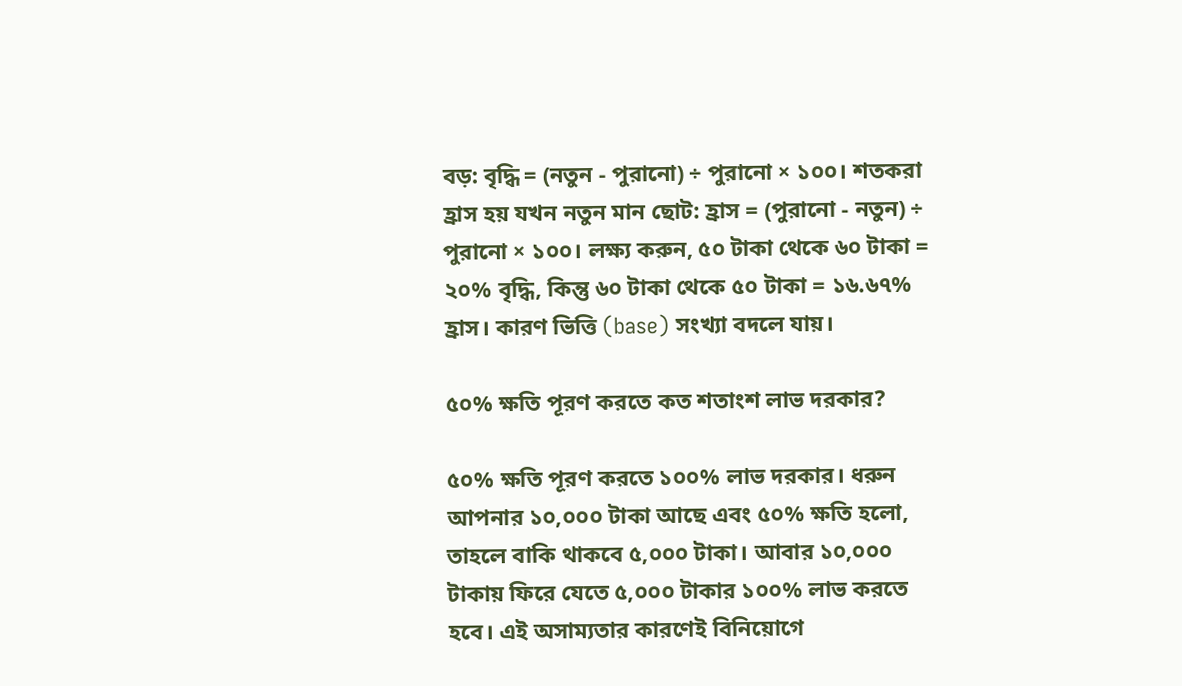বড়: বৃদ্ধি = (নতুন - পুরানো) ÷ পুরানো × ১০০। শতকরা হ্রাস হয় যখন নতুন মান ছোট: হ্রাস = (পুরানো - নতুন) ÷ পুরানো × ১০০। লক্ষ্য করুন, ৫০ টাকা থেকে ৬০ টাকা = ২০% বৃদ্ধি, কিন্তু ৬০ টাকা থেকে ৫০ টাকা = ১৬.৬৭% হ্রাস। কারণ ভিত্তি (base) সংখ্যা বদলে যায়।

৫০% ক্ষতি পূরণ করতে কত শতাংশ লাভ দরকার?

৫০% ক্ষতি পূরণ করতে ১০০% লাভ দরকার। ধরুন আপনার ১০,০০০ টাকা আছে এবং ৫০% ক্ষতি হলো, তাহলে বাকি থাকবে ৫,০০০ টাকা। আবার ১০,০০০ টাকায় ফিরে যেতে ৫,০০০ টাকার ১০০% লাভ করতে হবে। এই অসাম্যতার কারণেই বিনিয়োগে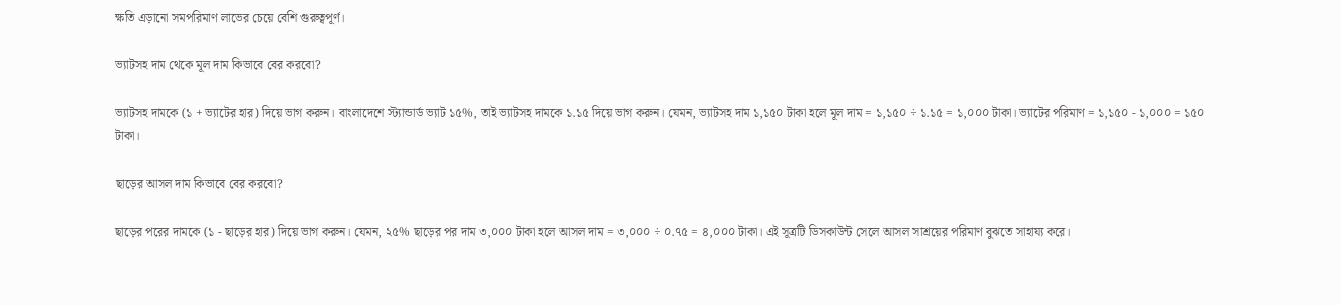ক্ষতি এড়ানো সমপরিমাণ লাভের চেয়ে বেশি গুরুত্বপূর্ণ।

ভ্যাটসহ দাম থেকে মূল দাম কিভাবে বের করবো?

ভ্যাটসহ দামকে (১ + ভ্যাটের হার) দিয়ে ভাগ করুন। বাংলাদেশে স্ট্যান্ডার্ড ভ্যাট ১৫%, তাই ভ্যাটসহ দামকে ১.১৫ দিয়ে ভাগ করুন। যেমন, ভ্যাটসহ দাম ১,১৫০ টাকা হলে মূল দাম = ১,১৫০ ÷ ১.১৫ = ১,০০০ টাকা। ভ্যাটের পরিমাণ = ১,১৫০ - ১,০০০ = ১৫০ টাকা।

ছাড়ের আসল দাম কিভাবে বের করবো?

ছাড়ের পরের দামকে (১ - ছাড়ের হার) দিয়ে ভাগ করুন। যেমন, ২৫% ছাড়ের পর দাম ৩,০০০ টাকা হলে আসল দাম = ৩,০০০ ÷ ০.৭৫ = ৪,০০০ টাকা। এই সূত্রটি ডিসকাউন্ট সেলে আসল সাশ্রয়ের পরিমাণ বুঝতে সাহায্য করে।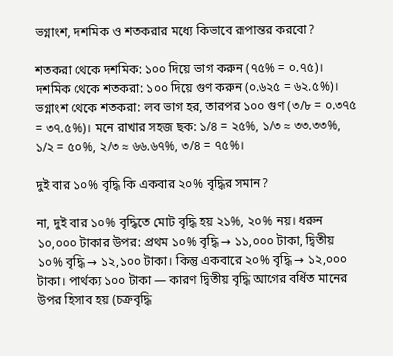ভগ্নাংশ, দশমিক ও শতকরার মধ্যে কিভাবে রূপান্তর করবো?

শতকরা থেকে দশমিক: ১০০ দিয়ে ভাগ করুন (৭৫% = ০.৭৫)। দশমিক থেকে শতকরা: ১০০ দিয়ে গুণ করুন (০.৬২৫ = ৬২.৫%)। ভগ্নাংশ থেকে শতকরা: লব ভাগ হর, তারপর ১০০ গুণ (৩/৮ = ০.৩৭৫ = ৩৭.৫%)। মনে রাখার সহজ ছক: ১/৪ = ২৫%, ১/৩ ≈ ৩৩.৩৩%, ১/২ = ৫০%, ২/৩ ≈ ৬৬.৬৭%, ৩/৪ = ৭৫%।

দুই বার ১০% বৃদ্ধি কি একবার ২০% বৃদ্ধির সমান?

না, দুই বার ১০% বৃদ্ধিতে মোট বৃদ্ধি হয় ২১%, ২০% নয়। ধরুন ১০,০০০ টাকার উপর: প্রথম ১০% বৃদ্ধি → ১১,০০০ টাকা, দ্বিতীয় ১০% বৃদ্ধি → ১২,১০০ টাকা। কিন্তু একবারে ২০% বৃদ্ধি → ১২,০০০ টাকা। পার্থক্য ১০০ টাকা — কারণ দ্বিতীয় বৃদ্ধি আগের বর্ধিত মানের উপর হিসাব হয় (চক্রবৃদ্ধি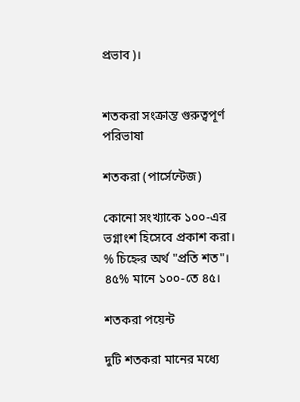প্রভাব)।


শতকরা সংক্রান্ত গুরুত্বপূর্ণ পরিভাষা

শতকরা (পার্সেন্টেজ)

কোনো সংখ্যাকে ১০০-এর ভগ্নাংশ হিসেবে প্রকাশ করা। % চিহ্নের অর্থ "প্রতি শত"। ৪৫% মানে ১০০-তে ৪৫।

শতকরা পয়েন্ট

দুটি শতকরা মানের মধ্যে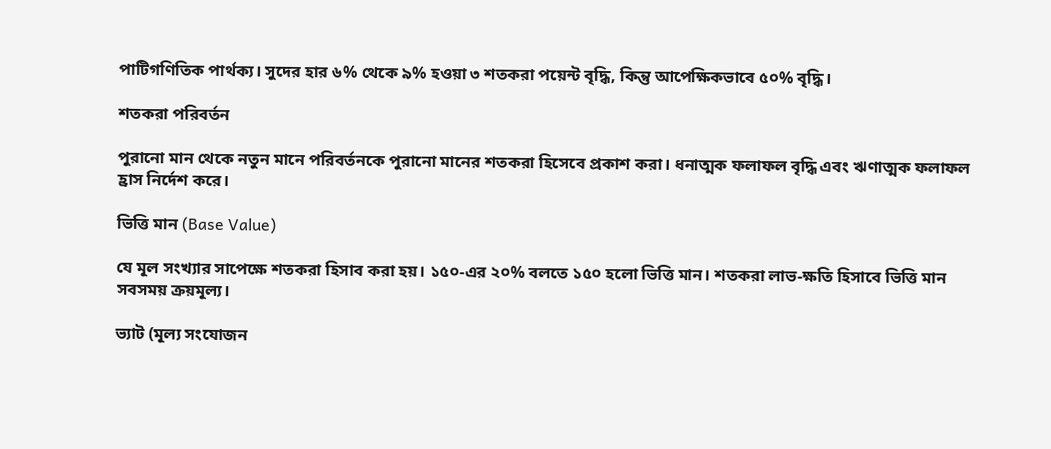পাটিগণিতিক পার্থক্য। সুদের হার ৬% থেকে ৯% হওয়া ৩ শতকরা পয়েন্ট বৃদ্ধি, কিন্তু আপেক্ষিকভাবে ৫০% বৃদ্ধি।

শতকরা পরিবর্তন

পুরানো মান থেকে নতুন মানে পরিবর্তনকে পুরানো মানের শতকরা হিসেবে প্রকাশ করা। ধনাত্মক ফলাফল বৃদ্ধি এবং ঋণাত্মক ফলাফল হ্রাস নির্দেশ করে।

ভিত্তি মান (Base Value)

যে মূল সংখ্যার সাপেক্ষে শতকরা হিসাব করা হয়। ১৫০-এর ২০% বলতে ১৫০ হলো ভিত্তি মান। শতকরা লাভ-ক্ষতি হিসাবে ভিত্তি মান সবসময় ক্রয়মূল্য।

ভ্যাট (মূল্য সংযোজন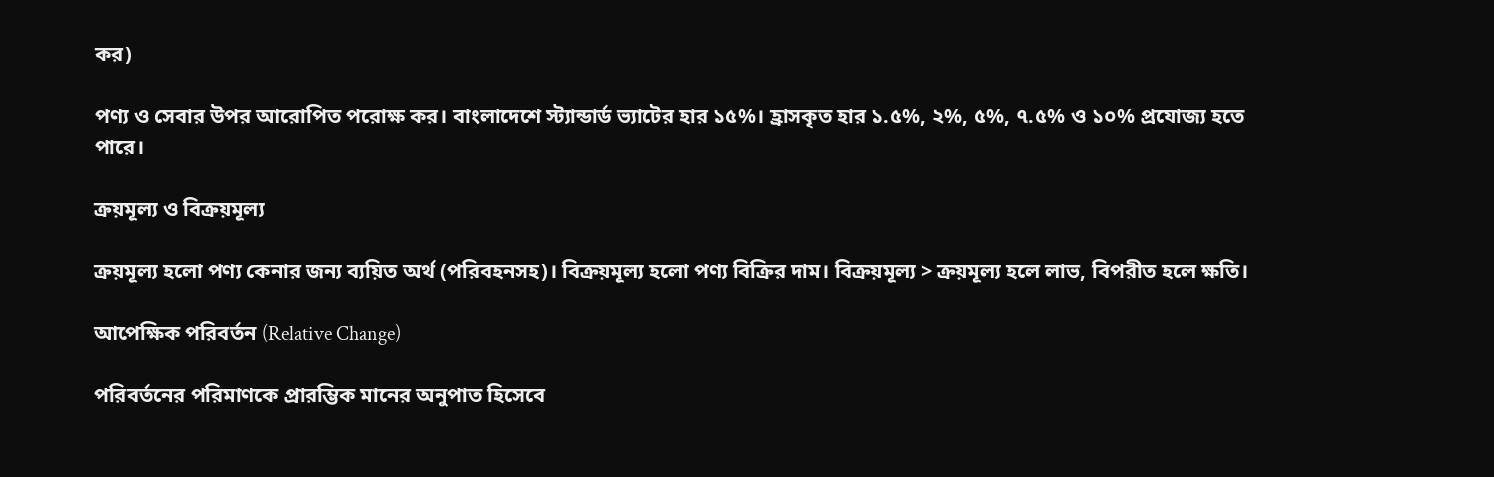কর)

পণ্য ও সেবার উপর আরোপিত পরোক্ষ কর। বাংলাদেশে স্ট্যান্ডার্ড ভ্যাটের হার ১৫%। হ্রাসকৃত হার ১.৫%, ২%, ৫%, ৭.৫% ও ১০% প্রযোজ্য হতে পারে।

ক্রয়মূল্য ও বিক্রয়মূল্য

ক্রয়মূল্য হলো পণ্য কেনার জন্য ব্যয়িত অর্থ (পরিবহনসহ)। বিক্রয়মূল্য হলো পণ্য বিক্রির দাম। বিক্রয়মূল্য > ক্রয়মূল্য হলে লাভ, বিপরীত হলে ক্ষতি।

আপেক্ষিক পরিবর্তন (Relative Change)

পরিবর্তনের পরিমাণকে প্রারম্ভিক মানের অনুপাত হিসেবে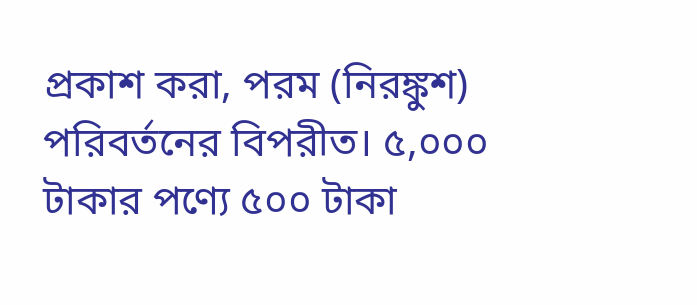প্রকাশ করা, পরম (নিরঙ্কুশ) পরিবর্তনের বিপরীত। ৫,০০০ টাকার পণ্যে ৫০০ টাকা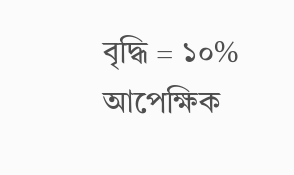বৃদ্ধি = ১০% আপেক্ষিক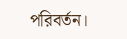পরিবর্তন।